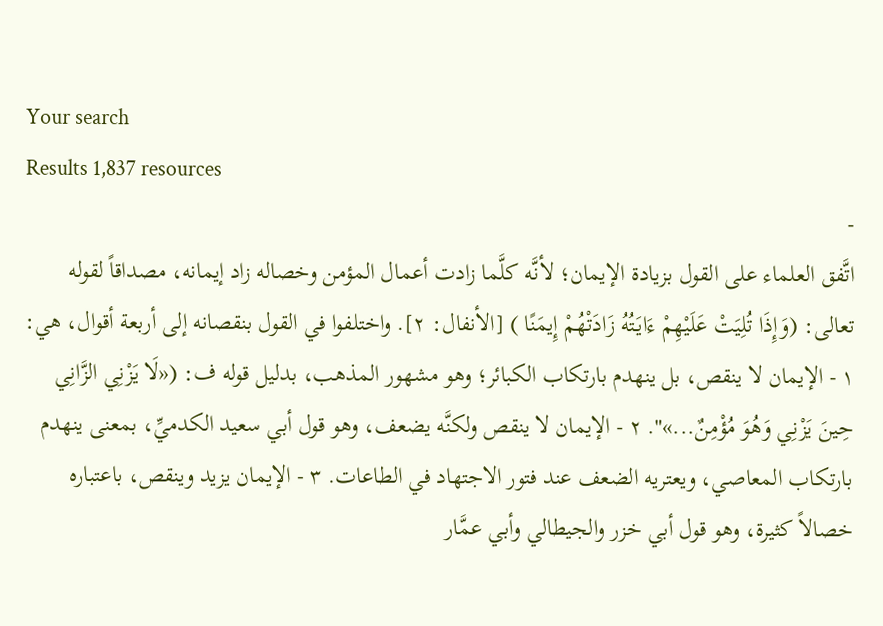Your search
Results 1,837 resources
-
اتَّفق العلماء على القول بزيادة الإيمان؛ لأنَّه كلَّما زادت أعمال المؤمن وخصاله زاد إيمانه، مصداقاً لقوله تعالى: (وَإِذَا تُلِيَتْ عَلَيْهِمْ ءَايَتُهُ زَادَتْهُمْ إِيمَنًا ) [الأنفال: ٢]. واختلفوا في القول بنقصانه إلى أربعة أقوال، هي: ١ - الإيمان لا ينقص، بل ينهدم بارتكاب الكبائر؛ وهو مشهور المذهب، بدليل قوله ف: («لَا يَزْنِي الزَّانِي حِينَ يَزْنِي وَهُوَ مُؤْمِنٌ...»". ٢ - الإيمان لا ينقص ولكنَّه يضعف، وهو قول أبي سعيد الكدميِّ، بمعنى ينهدم بارتكاب المعاصي، ويعتريه الضعف عند فتور الاجتهاد في الطاعات. ٣ - الإيمان يزيد وينقص، باعتباره خصالاً كثيرة، وهو قول أبي خزر والجيطالي وأبي عمَّار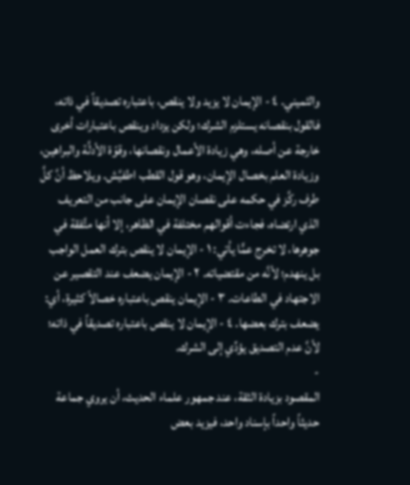والثميني. ٤ - الإيمان لا يزيد ولا ينقص، باعتباره تصديقاً في ذاته، فالقول بنقصانه يستلزم الشرك؛ ولكن يزداد وينقص باعتبارات أخرى خارجة عن أصله، وهي زيادة الأعمال ونقصانها، وقوّة الأدلَّة والبراهين، وزيادة العلم بخصال الإيمان، وهو قول القطب اطفيَّش. ويلاحظ أنَّ كلَّ طرف ركَّز في حكمه على نقصان الإيمان على جانب من التعريف الذي ارتضاه، فجاءت أقوالهم مختلفة في الظاهر، إلا أنها متَّفقة في جوهرها، لا تخرج عمًّا يأتي: ١ - الإيمان لا ينقص بترك العمل الواجب بل ينهدم؛ لأنَّه من مقتضياته. ٢ - الإيمان يضعف عند التقصير عن الاجتهاد في الطاعات. ٣ - الإيمان ينقص باعتباره خصالاً كثيرة، أي: يضعف بترك بعضها. ٤ - الإيمان لا ينقص باعتباره تصديقاً في ذاته؛ لأنَّ عدم التصديق يؤدِّي إلى الشرك.
-
المقصود بزيادة الثقة، عند جمهور علماء الحديث، أن يروي جماعة حديثاً واحداً بإسناد واحد، فيزيد بعض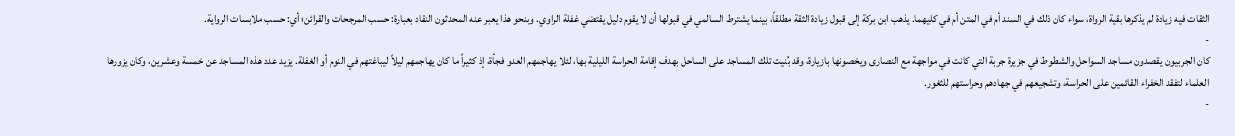الثقات فيه زيادة لم يذكرها بقية الرواة، سواء كان ذلك في السند أم في المتن أم في كليهما. يذهب ابن بركة إلى قبول زيادة الثقة مطلقاً، بينما يشترط السالمي في قبولها أن لا يقوم دليل يقتضي غفلة الراوي. وبنحو هذا يعبر عنه المحدثون النقاد بعبارة: حسب المرجحات والقرائن؛ أي: حسب ملابسات الرواية.
-
كان الجربيون يقصدون مساجد السواحل والشطوط في جزيرة جربة التي كانت في مواجهة مع النصارى ويخصونها بازيارة، وقد بُنيت تلك المساجد على الساحل بهدف إقامة الحراسة الليلية بها، لئلا يهاجمهم العدو فجأة، إذ كثيراً ما كان يهاجمهم ليلاً ليباغتهم في النوم أو الغفلة. يزيد عدد هذه المساجد عن خمسة وعشرين، وكان يزورها العلماء لتفقد الخفراء القائمين على الحراسة، وتشجيعهم في جهادهم وحراستهم للثغور.
-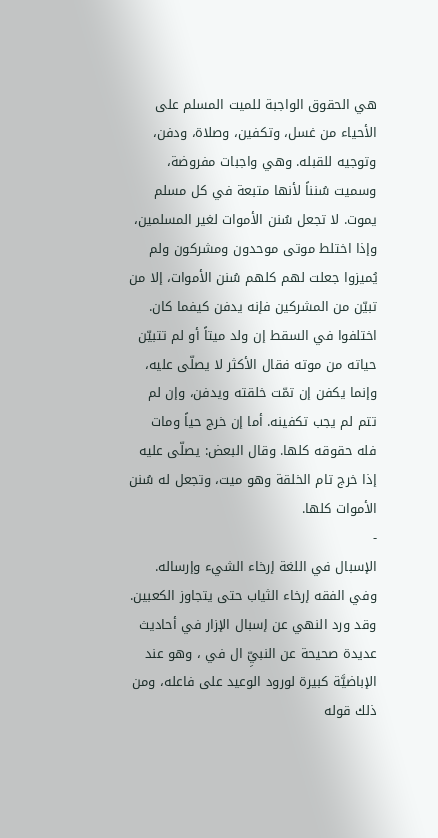هي الحقوق الواجبة للميت المسلم على الأحياء من غسل، وتكفين، وصلاة، ودفن، وتوجيه للقبله. وهي واجبات مفروضة، وسميت سُنناً لأنها متبعة في كل مسلم يموت. لا تجعل سُنن الأموات لغير المسلمين، وإذا اختلط موتى موحدون ومشركون ولم يُميزوا جعلت لهم كلهم سُنن الأموات، إلا من تبيّن من المشركين فإنه يدفن كيفما كان. اختلفوا في السقط إن ولد ميتاً أو لم تتبيّن حياته من موته فقال الأكثر لا يصلّى عليه، وإنما يكفن إن تمّت خلقته ويدفن، وإن لم تتم لم يجب تكفينه. أما إن خرج حياً ومات فله حقوقه كلها. وقال البعض: يصلّى عليه إذا خرج تام الخلقة وهو ميت، وتجعل له سُنن الأموات كلها.
-
الإسبال في اللغة إرخاء الشيء وإرساله. وفي الفقه إرخاء الثياب حتى يتجاوز الكعبين. وقد ورد النهي عن إسبال الإزار في أحاديث عديدة صحيحة عن النبيِّ ال في ، وهو عند الإباضيَّة كبيرة لورود الوعيد على فاعله، ومن ذلك قوله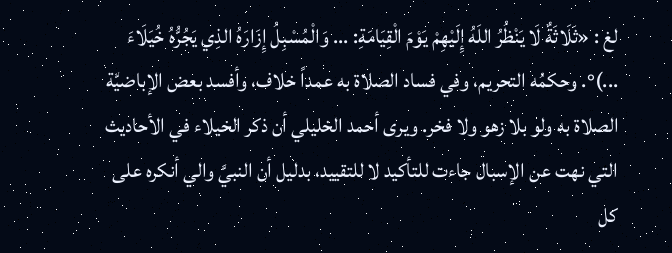لغ : «ثَلَاثَةٌ لَا يَنْظُرُ اللَهُ إِلَيْهِمْ يَوْمَ الْقِيَامَةِ: ... وَالْمُسْبِلُ إِزَارَهُ الذِي يَجُرُّهُ خُيَلَاءَ ...)°. وحكمُه التحريم، وفي فساد الصلاة به عمداً خلاف، وأفسد بعض الإباضيَّة الصلاة به ولو بلا زهو ولا فخر. ويرى أحمد الخليلي أن ذكر الخيلاء في الأحاديث التي نهت عن الإسبال جاءت للتأكيد لا للتقييد، بدليل أن النبيَّ والي أنكره على كل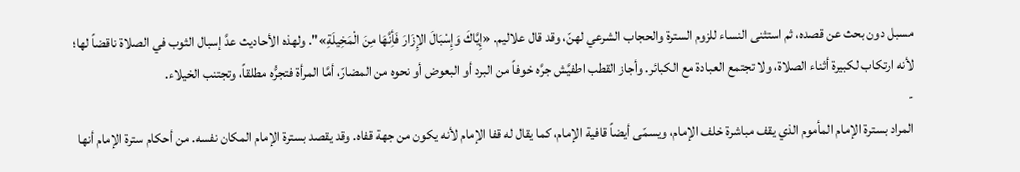مسبل دون بحث عن قصده، ثم استثنى النساء للزوم السترة والحجاب الشرعي لهنّ، وقد قال علاليم. «إِيَّاكَ وَإِسْبَالَ الإِزَارَ فَأِنَّهَا مِنَ الْمَخِيلَةِ»". ولهذه الأحاديث عدَّ إسبال الثوب في الصلاة ناقضاً لها؛ لأنه ارتكاب لكبيرة أثناء الصلاة، ولا تجتمع العبادة مع الكبائر. وأجاز القطب اطفيَّش جرَّه خوفاً من البرد أو البعوض أو نحوه من المضارّ، أمَّا المرأة فتجرُّه مطلقاً، وتجتنب الخيلاء.
-
المراد بسترة الإمام المأموم الذي يقف مباشرة خلف الإمام، ويسمّى أيضاً قافية الإمام، كما يقال له قفا الإمام لأنه يكون من جهة قفاه. وقد يقصد بسترة الإمام المكان نفسه. من أحكام سترة الإمام أنها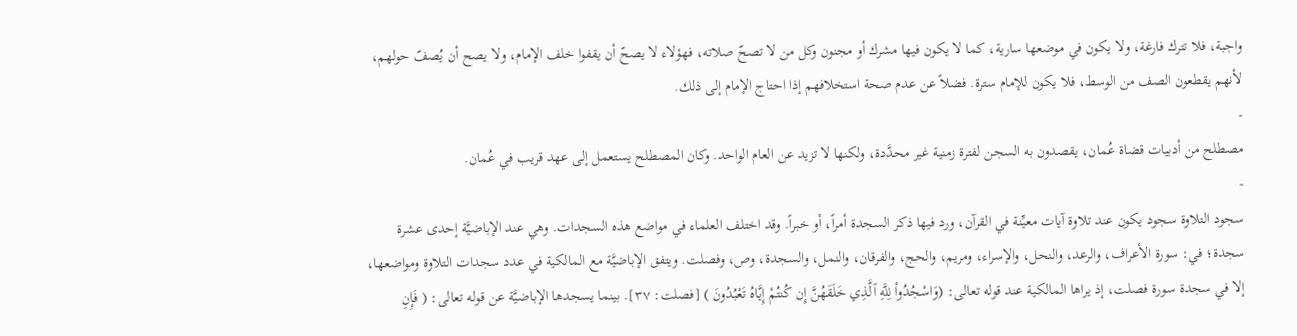واجبة، فلا تترك فارغة، ولا يكون في موضعها سارية، كما لا يكون فيها مشرك أو مجنون وكل من لا تصحّ صلاته، فهؤلاء لا يصحّ أن يقفوا خلف الإمام، ولا يصح أن يُصفّ حولهم، لأنهم يقطعون الصف من الوسط، فلا يكون للإمام سترة. فضلاً عن عدم صحة استخلافهم إذا احتاج الإمام إلى ذلك.
-
مصطلح من أدبيات قضاة عُمان، يقصدون به السجن لفترة زمنية غير محدَّدة، ولكنها لا تزيد عن العام الواحد. وكان المصطلح يستعمل إلى عهد قريب في عُمان.
-
سجود التلاوة سجود يكون عند تلاوة آيات معيِّنة في القرآن، ورد فيها ذكر السجدة أمراً، أو خبراً. وقد اختلف العلماء في مواضع هذه السجدات. وهي عند الإباضيَّة إحدى عشرة سجدة؛ في: سورة الأعراف، والرعد، والنحل، والإسراء، ومريم، والحج، والفرقان، والنمل، والسجدة، وص، وفصلت. ويتفق الإباضيَّة مع المالكية في عدد سجدات التلاوة ومواضعها، إلا في سجدة سورة فصلت، إذ يراها المالكية عند قوله تعالى: (وَاسْجُدُواْ لِلَّهِ ٱلَّذِي خَلَقَهُنَّ إِن كُنتُمْ إِيَّاهُ تَعْبُدُونَ ) [فصلت: ٣٧]. بينما يسجدها الإباضيَّة عن قوله تعالى: ( فَإِنِ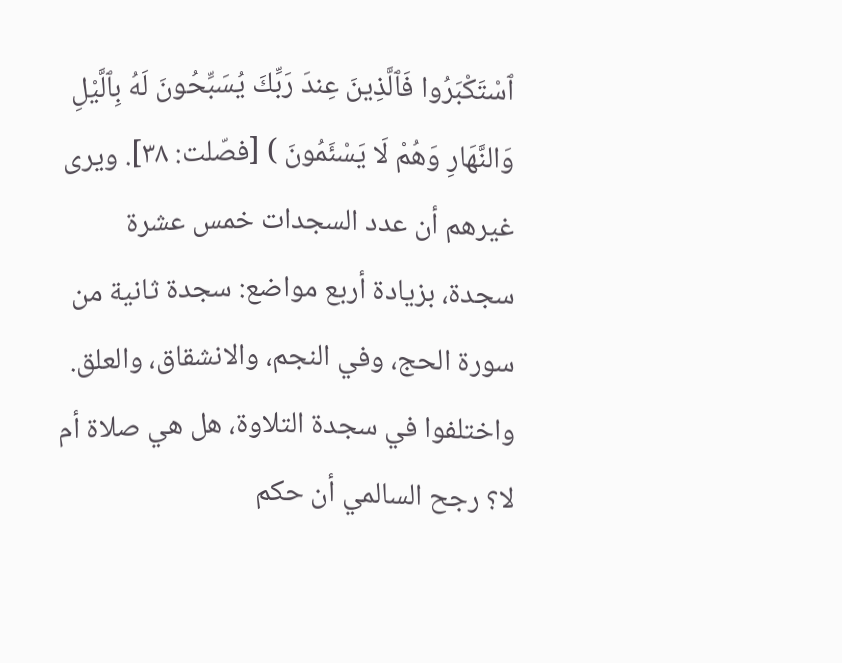ٱسْتَكْبَرُوا فَٱلَّذِينَ عِندَ رَبِّكَ يُسَبِّحُونَ لَهُ بِٱلَّيْلِ وَالنَّهَارِ وَهُمْ لَا يَسْئَمُونَ ) [فصّلت: ٣٨]. ويرى غيرهم أن عدد السجدات خمس عشرة سجدة، بزيادة أربع مواضع: سجدة ثانية من سورة الحج، وفي النجم، والانشقاق، والعلق. واختلفوا في سجدة التلاوة، هل هي صلاة أم لا؟ رجح السالمي أن حكم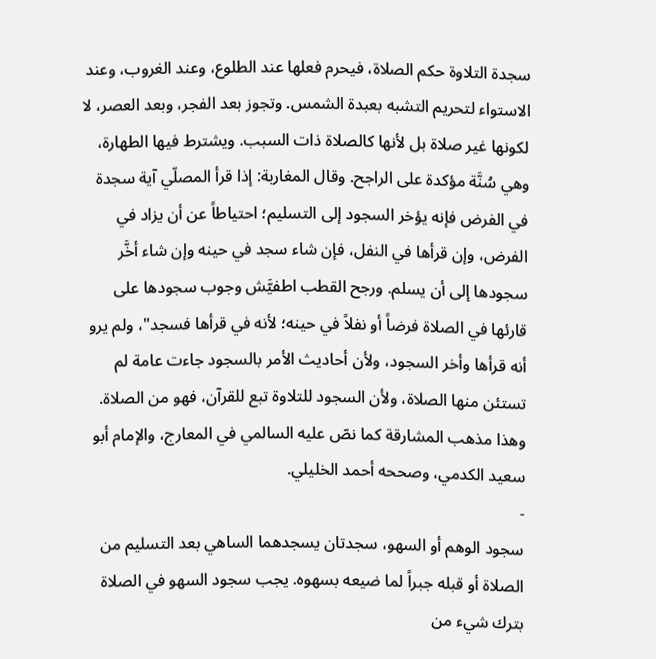سجدة التلاوة حكم الصلاة، فيحرم فعلها عند الطلوع، وعند الغروب، وعند الاستواء لتحريم التشبه بعبدة الشمس. وتجوز بعد الفجر، وبعد العصر، لا لكونها غير صلاة بل لأنها كالصلاة ذات السبب. ويشترط فيها الطهارة، وهي سُنَّة مؤكدة على الراجح. وقال المغاربة: إذا قرأ المصلّي آية سجدة في الفرض فإنه يؤخر السجود إلى التسليم؛ احتياطاً عن أن يزاد في الفرض، وإن قرأها في النفل، فإن شاء سجد في حينه وإن شاء أخَّر سجودها إلى أن يسلم. ورجح القطب اطفيَّش وجوب سجودها على قارئها في الصلاة فرضاً أو نفلاً في حينه؛ لأنه في قرأها فسجد"، ولم يرو أنه قرأها وأخر السجود، ولأن أحاديث الأمر بالسجود جاءت عامة لم تستئن منها الصلاة، ولأن السجود للتلاوة تبع للقرآن، فهو من الصلاة. وهذا مذهب المشارقة كما نصّ عليه السالمي في المعارج، والإمام أبو سعيد الكدمي، وصححه أحمد الخليلي.
-
سجود الوهم أو السهو، سجدتان يسجدهما الساهي بعد التسليم من الصلاة أو قبله جبراً لما ضيعه بسهوه. يجب سجود السهو في الصلاة بترك شيء من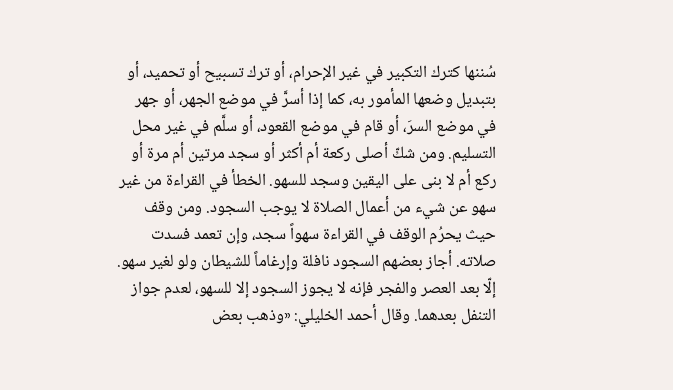سُننها كترك التكبير في غير الإحرام، أو ترك تسبيح أو تحميد، أو بتبديل وضعها المأمور به، كما إذا أسرَّ في موضع الجهر، أو جهر في موضع السرَ، أو قام في موضع القعود، أو سلَّم في غير محل التسليم. ومن شكّ أصلى ركعة أم أكثر أو سجد مرتين أم مرة أو ركع أم لا بنى على اليقين وسجد للسهو. الخطأ في القراءة من غير سهو عن شيء من أعمال الصلاة لا يوجب السجود. ومن وقف حيث يحرُم الوقف في القراءة سهواً سجد، وإن تعمد فسدت صلاته. أجاز بعضهم السجود نافلة وإرغاماً للشيطان ولو لغير سهو. إلّا بعد العصر والفجر فإنه لا يجوز السجود إلا للسهو، لعدم جواز التنفل بعدهما. وقال أحمد الخليلي: «وذهب بعض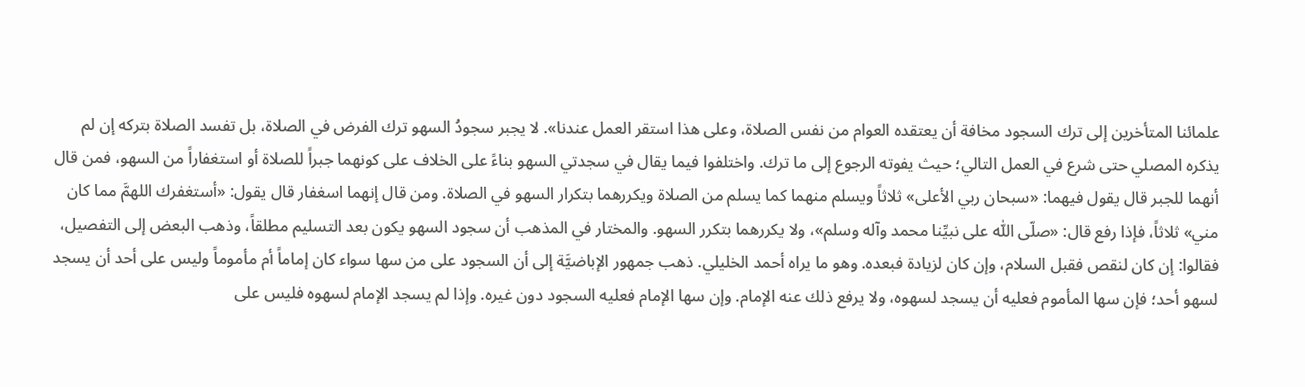علمائنا المتأخرين إلى ترك السجود مخافة أن يعتقده العوام من نفس الصلاة، وعلى هذا استقر العمل عندنا». لا يجبر سجودُ السهو ترك الفرض في الصلاة، بل تفسد الصلاة بتركه إن لم يذكره المصلي حتى شرع في العمل التالي؛ حيث يفوته الرجوع إلى ما ترك. واختلفوا فيما يقال في سجدتي السهو بناءً على الخلاف على كونهما جبراً للصلاة أو استغفاراً من السهو، فمن قال أنهما للجبر قال يقول فيهما: «سبحان ربي الأعلى» ثلاثاً ويسلم منهما كما يسلم من الصلاة ويكررهما بتكرار السهو في الصلاة. ومن قال إنهما اسغفار قال يقول: «أستغفرك اللهمَّ مما كان مني» ثلاثاً، فإذا رفع قال: «صلّى اللّٰه على نبيِّنا محمد وآله وسلم»، ولا يكررهما بتكرر السهو. والمختار في المذهب أن سجود السهو يكون بعد التسليم مطلقاً، وذهب البعض إلى التفصيل، فقالوا: إن كان لنقص فقبل السلام، وإن كان لزيادة فبعده. وهو ما يراه أحمد الخليلي. ذهب جمهور الإباضيَّة إلى أن السجود على من سها سواء كان إماماً أم مأموماً وليس على أحد أن يسجد لسهو أحد؛ فإن سها المأموم فعليه أن يسجد لسهوه، ولا يرفع ذلك عنه الإمام. وإن سها الإمام فعليه السجود دون غيره. وإذا لم يسجد الإمام لسهوه فليس على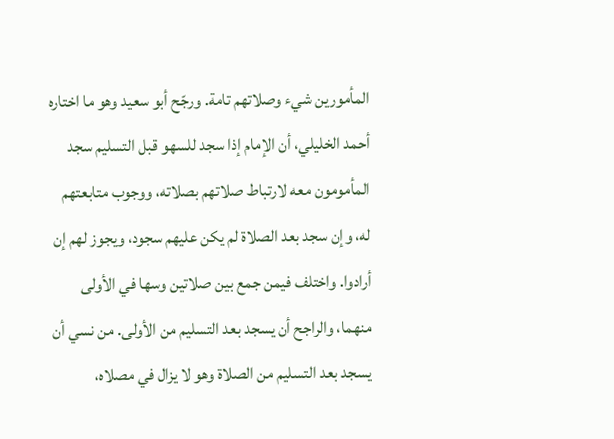المأمورين شيء وصلاتهم تامة. ورجّح أبو سعيد وهو ما اختاره أحمد الخليلي، أن الإمام إذا سجد للسهو قبل التسليم سجد المأمومون معه لارتباط صلاتهم بصلاته، ووجوب متابعتهم له، وإن سجد بعد الصلاة لم يكن عليهم سجود، ويجوز لهم إن أرادوا. واختلف فيمن جمع بين صلاتين وسها في الأولى منهما، والراجح أن يسجد بعد التسليم من الأولى. من نسي أن يسجد بعد التسليم من الصلاة وهو لا يزال في مصلاه،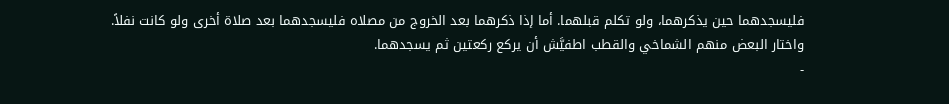فليسجدهما حين يذكرهما، ولو تكلم قبلهما. أما إذا ذكرهما بعد الخروج من مصلاه فليسجدهما بعد صلاة أخرى ولو كانت نفلاً. واختار البعض منهم الشماخي والقطب اطفيَّش أن يركع ركعتين ثم يسجدهما.
-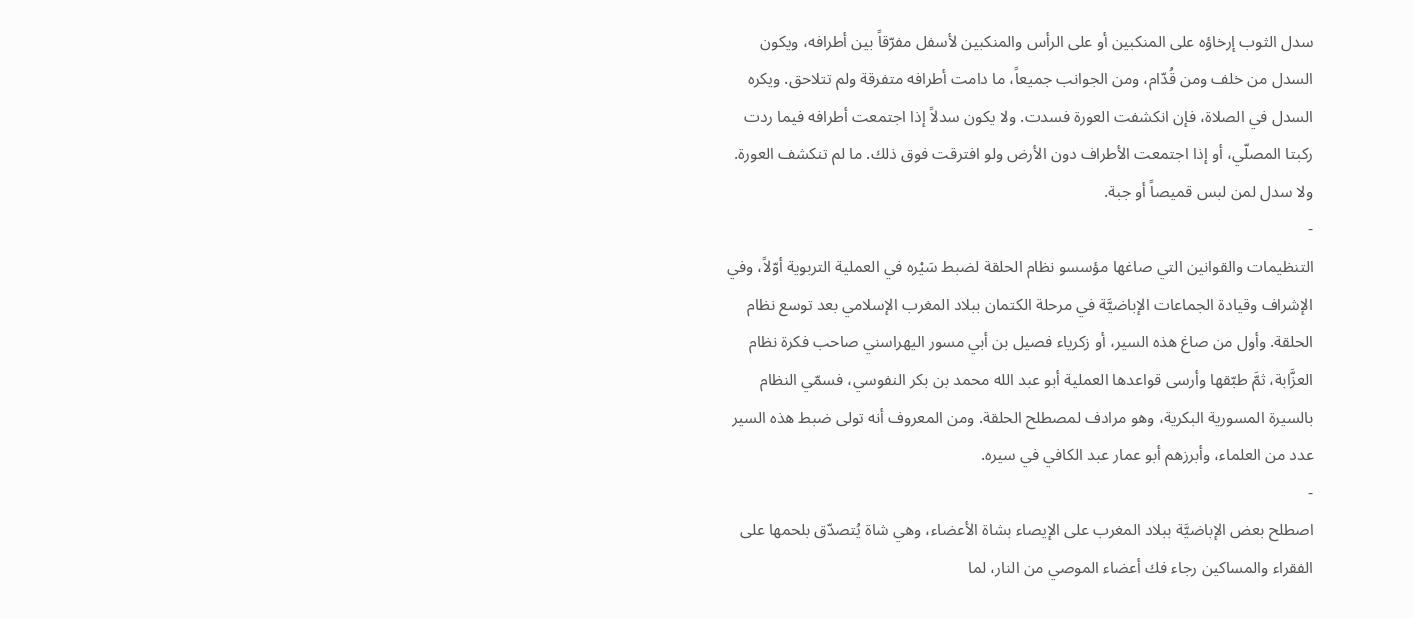سدل الثوب إرخاؤه على المنكبين أو على الرأس والمنكبين لأسفل مفرّقاً بين أطرافه، ويكون السدل من خلف ومن قُدّام، ومن الجوانب جميعاً، ما دامت أطرافه متفرقة ولم تتلاحق. ويكره السدل في الصلاة، فإن انكشفت العورة فسدت. ولا يكون سدلاً إذا اجتمعت أطرافه فيما ردت ركبتا المصلّي، أو إذا اجتمعت الأطراف دون الأرض ولو افترقت فوق ذلك. ما لم تنكشف العورة. ولا سدل لمن لبس قميصاً أو جبة.
-
التنظيمات والقوانين التي صاغها مؤسسو نظام الحلقة لضبط سَيْره في العملية التربوية أوّلاً، وفي الإشراف وقيادة الجماعات الإباضيَّة في مرحلة الكتمان ببلاد المغرب الإسلامي بعد توسع نظام الحلقة. وأول من صاغ هذه السير، أو زكرياء فصيل بن أبي مسور اليهراسني صاحب فكرة نظام العزَّابة، ثمَّ طبّقها وأرسى قواعدها العملية أبو عبد الله محمد بن بكر النفوسي، فسمّي النظام بالسيرة المسورية البكرية، وهو مرادف لمصطلح الحلقة. ومن المعروف أنه تولى ضبط هذه السير عدد من العلماء، وأبرزهم أبو عمار عبد الكافي في سيره.
-
اصطلح بعض الإباضيَّة ببلاد المغرب على الإيصاء بشاة الأعضاء، وهي شاة يُتصدّق بلحمها على الفقراء والمساكين رجاء فك أعضاء الموصي من النار، لما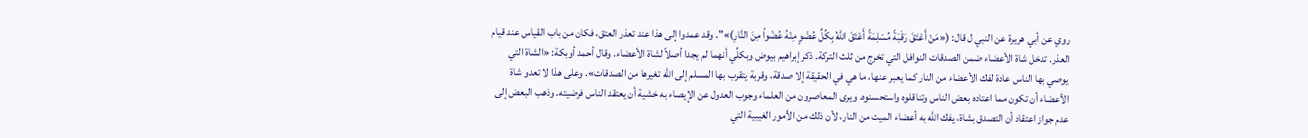روي عن أبي هريرة عن النبي ل قال: («مَنْ أَعْتَقَ رَقَبَةً مُسْلِمَةً أَعْتَقَ اللهُ بِكُلِّ عُضْوٍ مِنْهُ عُضْواً مِنَ النَّارِ)»". وقد عمدوا إلى هذا عند تعذر العتق، فكان من باب القياس عند قيام العذر. تدخل شاة الأعضاء ضمن الصدقات النوافل التي تخرج من ثلث التركة. ذكر إبراهيم بيوض وبكلِّي أنهما لم يجدا أصلاً لشاة الأعضاء. وقال أحمد أوبكة: «الشاة التي يوصي بها الناس عادة لفك الأعضاء من النار كما يعبر عنها، ما هي في الحقيقة إلا صدقة، وقربة يتقرب بها المسلم إلى اللّٰه تغيرها من الصدقات». وعلى هذا لا تعدو شاة الأعضاء أن تكون مما اعتاده بعض الناس وتناقلوه واستحسنوه. ويرى المعاصرون من العلماء وجوب العدول عن الإيصاء به خشية أن يعتقد الناس فرضيته. وذهب البعض إلى عدم جواز اعتقاد أن التصدق بشاة، يفك اللّٰه به أعضاء الميت من النار، لأن ذلك من الأمور الغيبية التي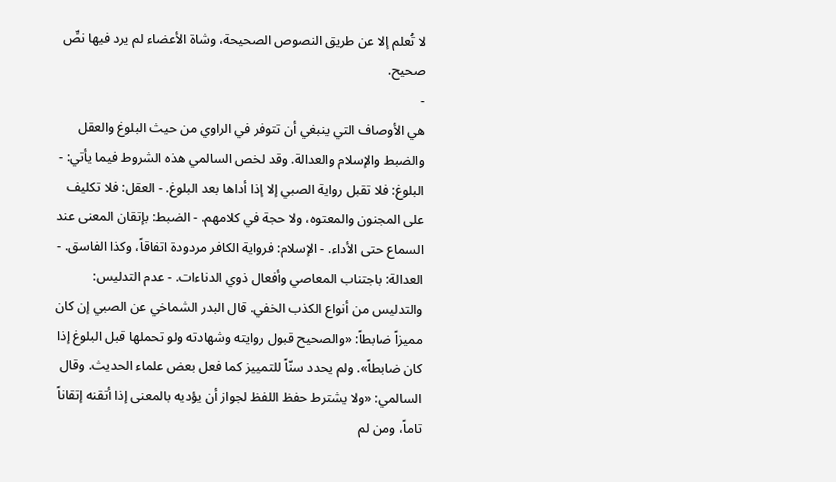لا تُعلم إلا عن طريق النصوص الصحيحة، وشاة الأعضاء لم يرد فيها نصِّ صحيح.
-
هي الأوصاف التي ينبغي أن تتوفر في الراوي من حيث البلوغ والعقل والضبط والإسلام والعدالة. وقد لخص السالمي هذه الشروط فيما يأتي: - البلوغ: فلا تقبل رواية الصبي إلا إذا أداها بعد البلوغ. - العقل: فلا تكليف على المجنون والمعتوه، ولا حجة في كلامهم. - الضبط: بإتقان المعنى عند السماع حتى الأداء. - الإسلام: فرواية الكافر مردودة اتفاقاً، وكذا الفاسق. - العدالة: باجتناب المعاصي وأفعال ذوي الدناءات. - عدم التدليس: والتدليس من أنواع الكذب الخفي. قال البدر الشماخي عن الصبي إن كان مميزاً ضابطاً: «والصحيح قبول روايته وشهادته ولو تحملها قبل البلوغ إذا كان ضابطاً». ولم يحدد سنّاً للتمييز كما فعل بعض علماء الحديث. وقال السالمي: «ولا يشترط حفظ اللفظ لجواز أن يؤديه بالمعنى إذا أتقنه إتقاناً تاماً، ومن لم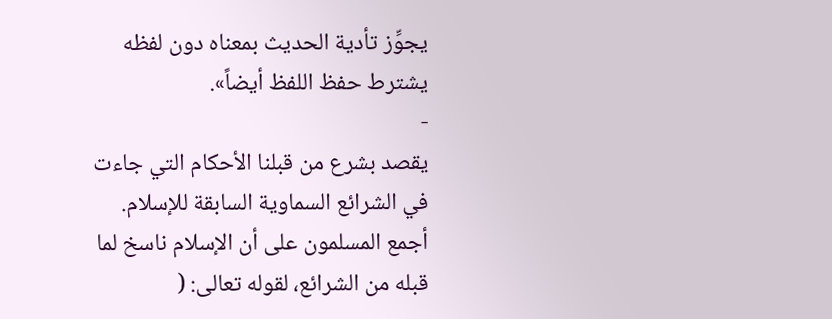يجوِّز تأدية الحديث بمعناه دون لفظه يشترط حفظ اللفظ أيضاً».
-
يقصد بشرع من قبلنا الأحكام التي جاءت في الشرائع السماوية السابقة للإسلام. أجمع المسلمون على أن الإسلام ناسخ لما قبله من الشرائع، لقوله تعالى: (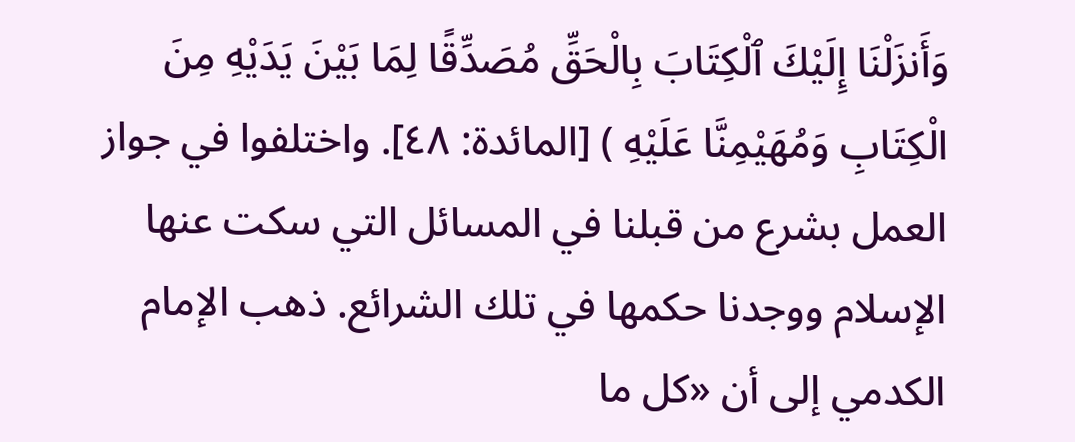وَأَنزَلْنَا إِلَيْكَ ٱلْكِتَابَ بِالْحَقِّ مُصَدِّقًا لِمَا بَيْنَ يَدَيْهِ مِنَ الْكِتَابِ وَمُهَيْمِنَّا عَلَيْهِ ) [المائدة: ٤٨]. واختلفوا في جواز العمل بشرع من قبلنا في المسائل التي سكت عنها الإسلام ووجدنا حكمها في تلك الشرائع. ذهب الإمام الكدمي إلى أن «كل ما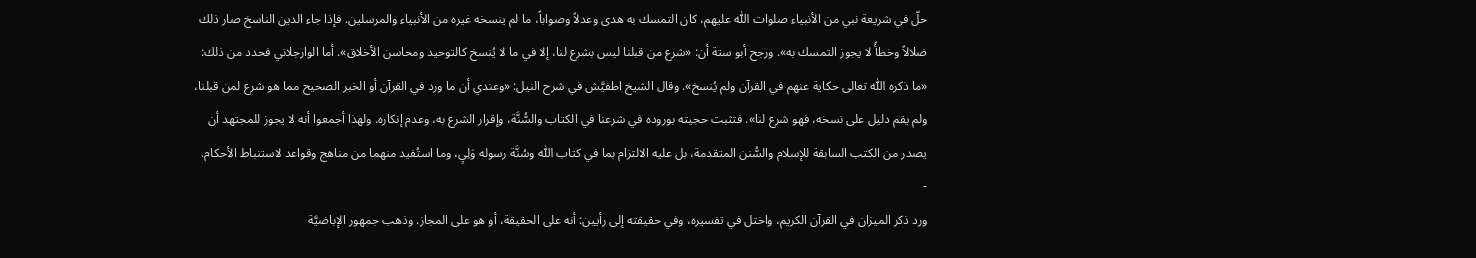حلّ في شريعة نبي من الأنبياء صلوات اللّٰه عليهم، كان التمسك به هدى وعدلاً وصواباً، ما لم ينسخه غيره من الأنبياء والمرسلين. فإذا جاء الدين الناسخ صار ذلك ضلالاً وخطأً لا يجوز التمسك به». ورجح أبو ستة أن: «شرع من قبلنا ليس بشرع لنا، إلا في ما لا يُنسخ كالتوحيد ومحاسن الأخلاق». أما الوارجلاني فحدد من ذلك: «ما ذكره اللّٰه تعالى حكاية عنهم في القرآن ولم يُنسخ». وقال الشيخ اطفيَّش في شرح النيل: «وعندي أن ما ورد في القرآن أو الخبر الصحيح مما هو شرع لمن قبلنا، ولم يقم دليل على نسخه، فهو شرع لنا». فتثبت حجيته بوروده في شرعنا في الكتاب والسُّنَّة، وإقرار الشرع به، وعدم إنكاره. ولهذا أجمعوا أنه لا يجوز للمجتهد أن يصدر من الكتب السابقة للإسلام والسُّنن المتقدمة، بل عليه الالتزام بما في كتاب اللّٰه وسُنَّة رسوله وَلِيِ، وما استُفيد منهما من مناهج وقواعد لاستنباط الأحكام.
-
ورد ذكر الميزان في القرآن الكريم، واختل في تفسيره، وفي حقيقته إلى رأيين: أنه على الحقيقة، أو هو على المجاز. وذهب جمهور الإباضيَّة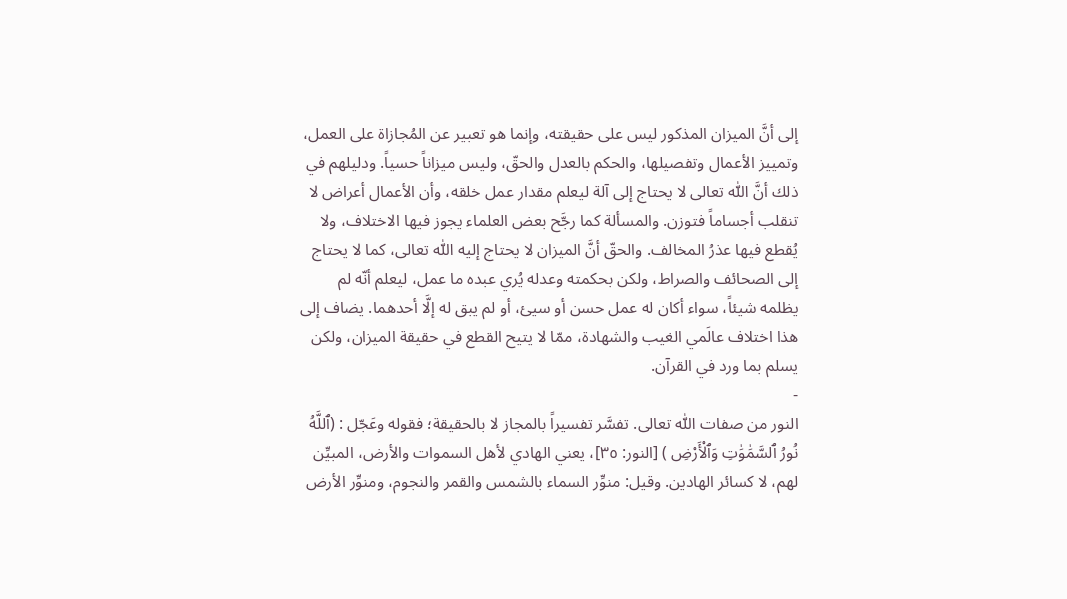إلى أنَّ الميزان المذكور ليس على حقيقته، وإنما هو تعبير عن المُجازاة على العمل، وتمييز الأعمال وتفصيلها، والحكم بالعدل والحقّ، وليس ميزاناً حسياً. ودليلهم في ذلك أنَّ اللّٰه تعالى لا يحتاج إلى آلة ليعلم مقدار عمل خلقه، وأن الأعمال أعراض لا تنقلب أجساماً فتوزن. والمسألة كما رجَّح بعض العلماء يجوز فيها الاختلاف، ولا يُقطع فيها عذرُ المخالف. والحقّ أنَّ الميزان لا يحتاج إليه اللّٰه تعالى، كما لا يحتاج إلى الصحائف والصراط، ولكن بحكمته وعدله يُري عبده ما عمل، ليعلم أنّه لم يظلمه شيئاً، سواء أكان له عمل حسن أو سيئ، أو لم يبق له إلَّا أحدهما. يضاف إلى هذا اختلاف عالَمي الغيب والشهادة، ممّا لا يتيح القطع في حقيقة الميزان، ولكن يسلم بما ورد في القرآن.
-
النور من صفات اللّٰه تعالى. تفسَّر تفسيراً بالمجاز لا بالحقيقة؛ فقوله وعَجّل : (ٱللَّهُ نُورُ ٱلسَّمَٰوَٰتِ وَٱلْأَرْضِ ) [النور: ٣٥]، يعني الهادي لأهل السموات والأرض، المبيِّن لهم، لا كسائر الهادين. وقيل: منوِّر السماء بالشمس والقمر والنجوم، ومنوِّر الأرض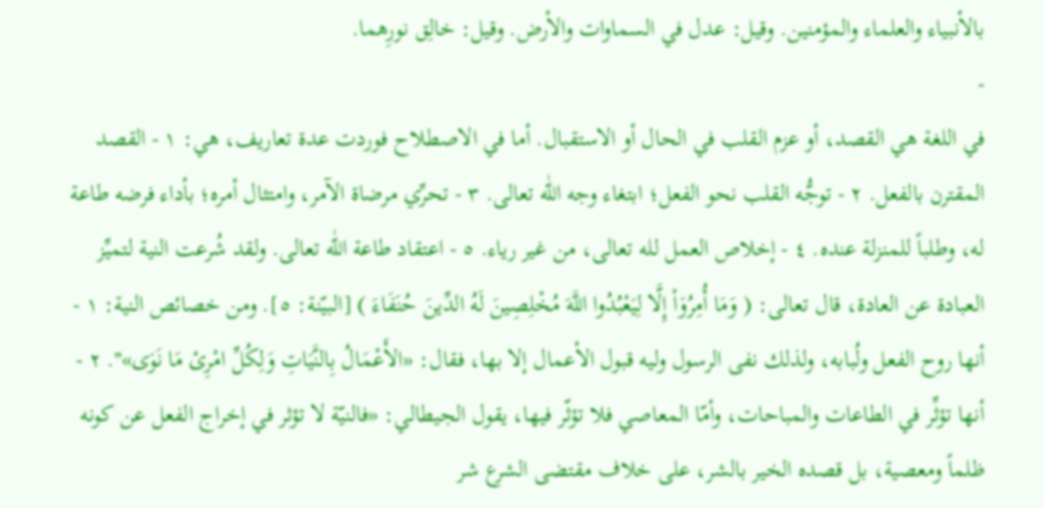بالأنبياء والعلماء والمؤمنين. وقيل: عدل في السماوات والأرض. وقيل: خالِق نورِهما.
-
في اللغة هي القصد، أو عزم القلب في الحال أو الاستقبال. أما في الاصطلاح فوردت عدة تعاريف، هي: ١ - القصد المقترن بالفعل. ٢ - توجُّه القلب نحو الفعل؛ ابتغاء وجه اللّٰه تعالى. ٣ - تحرِّي مرضاة الآمر، وامتثال أمره؛ بأداء فرضه طاعة له، وطلباً للمنزلة عنده. ٤ - إخلاص العمل لله تعالى، من غير رياء. ٥ - اعتقاد طاعة اللّٰه تعالى. ولقد شُرعت النية لتميِّز العبادة عن العادة، قال تعالى: ( وَمَا أُمِرُوَاْ إِلَّا لِيَعْبُدُوا اللَّهَ مُخْلِصِينَ لَهُ الدِّينَ حُنَفَاءَ ) [البيّنة: ٥]. ومن خصائص النية: ١ - أنها روح الفعل ولُبابه، ولذلك نفى الرسول وليه قبول الأعمال إلا بها، فقال: «الأَعْمَالُ بِالنَّيَاتِ وَلِكُلِّ امْرِئ مَا نَوَى»". ٢ - أنها تؤثِّر في الطاعات والمباحات، وأمّا المعاصي فلا تؤثّر فيها، يقول الجيطالي: «فالنيّة لا تؤثر في إخراج الفعل عن كونه ظلماً ومعصية، بل قصده الخير بالشر، على خلاف مقتضى الشرع شر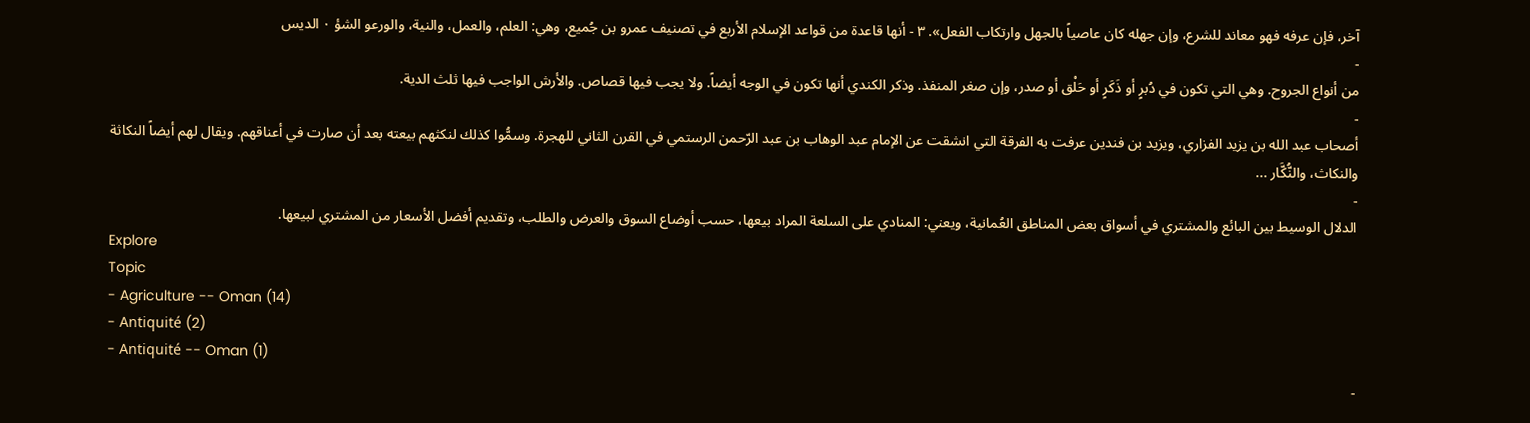آخر، فإن عرفه فهو معاند للشرع، وإن جهله كان عاصياً بالجهل وارتكاب الفعل». ٣ - أنها قاعدة من قواعد الإسلام الأربع في تصنيف عمرو بن جُميع، وهي: العلم، والعمل، والنية، والورعو الشؤ ٠ الديس
-
من أنواع الجروح. وهي التي تكون في دُبرٍ أو ذَكَرٍ أو حَلْق أو صدر، وإن صغر المنفذ. وذكر الكندي أنها تكون في الوجه أيضاً. ولا يجب فيها قصاص. والأرش الواجب فيها ثلث الدية.
-
أصحاب عبد الله بن يزيد الفزاري، ويزيد بن فندين عرفت به الفرقة التي انشقت عن الإمام عبد الوهاب بن عبد الرّحمن الرستمي في القرن الثاني للهجرة. وسمُّوا كذلك لنكثهم بيعته بعد أن صارت في أعناقهم. ويقال لهم أيضاً النكاثة والنكاث، والنُّكَّار ...
-
الدلال الوسيط بين البائع والمشتري في أسواق بعض المناطق العُمانية، ويعني: المنادي على السلعة المراد بيعها، حسب أوضاع السوق والعرض والطلب، وتقديم أفضل الأسعار من المشتري لبيعها.
Explore
Topic
- Agriculture -- Oman (14)
- Antiquité (2)
- Antiquité -- Oman (1)
-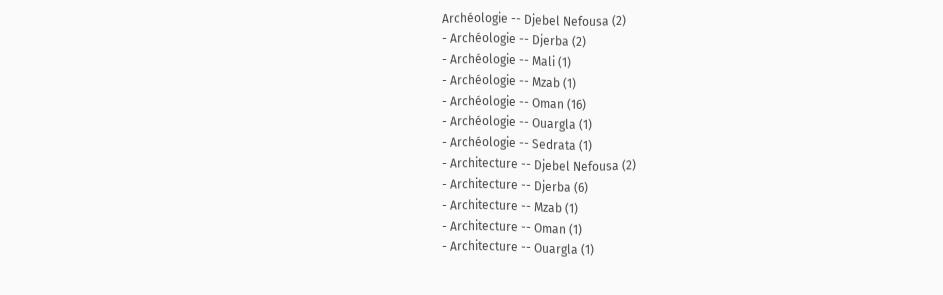Archéologie -- Djebel Nefousa (2)
- Archéologie -- Djerba (2)
- Archéologie -- Mali (1)
- Archéologie -- Mzab (1)
- Archéologie -- Oman (16)
- Archéologie -- Ouargla (1)
- Archéologie -- Sedrata (1)
- Architecture -- Djebel Nefousa (2)
- Architecture -- Djerba (6)
- Architecture -- Mzab (1)
- Architecture -- Oman (1)
- Architecture -- Ouargla (1)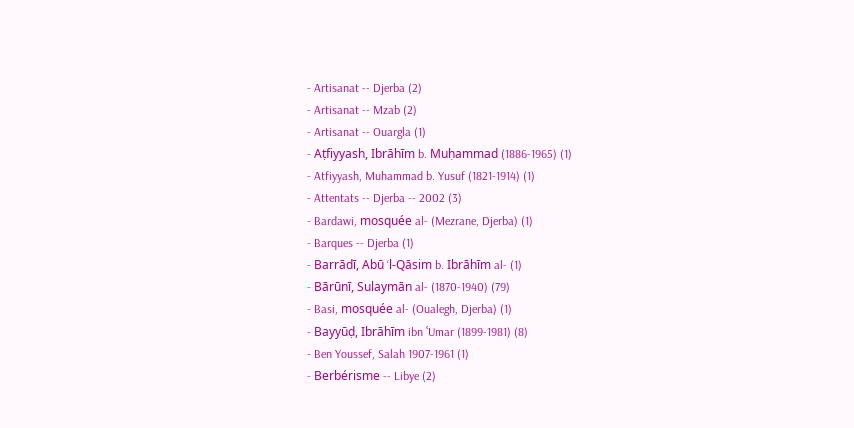- Artisanat -- Djerba (2)
- Artisanat -- Mzab (2)
- Artisanat -- Ouargla (1)
- Aṭfiyyash, Ibrāhīm b. Muḥammad (1886-1965) (1)
- Atfiyyash, Muhammad b. Yusuf (1821-1914) (1)
- Attentats -- Djerba -- 2002 (3)
- Bardawi, mosquée al- (Mezrane, Djerba) (1)
- Barques -- Djerba (1)
- Barrādī, Abū ‘l-Qāsim b. Ibrāhīm al- (1)
- Bārūnī, Sulaymān al- (1870-1940) (79)
- Basi, mosquée al- (Oualegh, Djerba) (1)
- Bayyūḍ, Ibrāhīm ibn ʿUmar (1899-1981) (8)
- Ben Youssef, Salah 1907-1961 (1)
- Berbérisme -- Libye (2)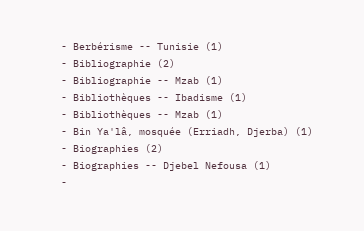- Berbérisme -- Tunisie (1)
- Bibliographie (2)
- Bibliographie -- Mzab (1)
- Bibliothèques -- Ibadisme (1)
- Bibliothèques -- Mzab (1)
- Bin Ya'lâ, mosquée (Erriadh, Djerba) (1)
- Biographies (2)
- Biographies -- Djebel Nefousa (1)
-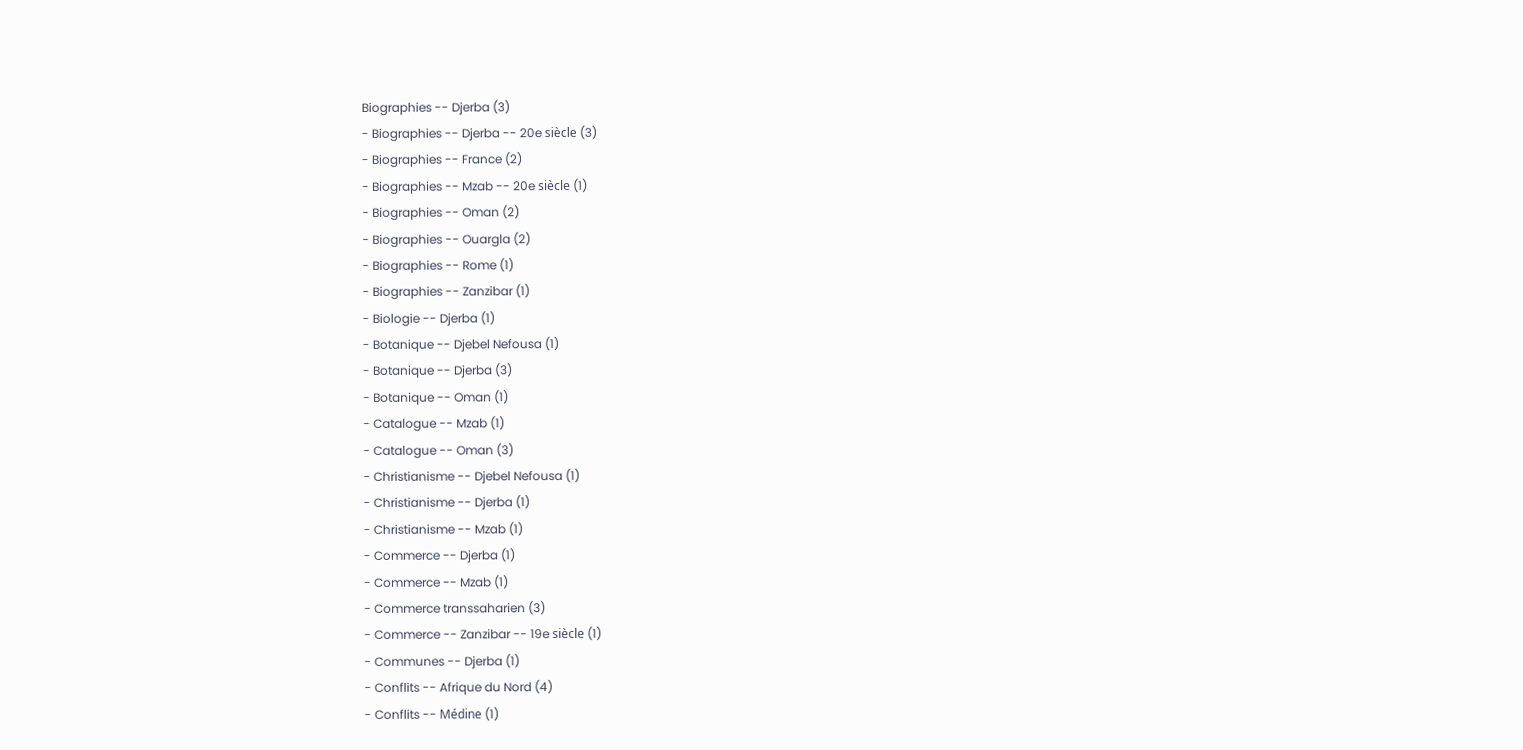Biographies -- Djerba (3)
- Biographies -- Djerba -- 20e siècle (3)
- Biographies -- France (2)
- Biographies -- Mzab -- 20e siècle (1)
- Biographies -- Oman (2)
- Biographies -- Ouargla (2)
- Biographies -- Rome (1)
- Biographies -- Zanzibar (1)
- Biologie -- Djerba (1)
- Botanique -- Djebel Nefousa (1)
- Botanique -- Djerba (3)
- Botanique -- Oman (1)
- Catalogue -- Mzab (1)
- Catalogue -- Oman (3)
- Christianisme -- Djebel Nefousa (1)
- Christianisme -- Djerba (1)
- Christianisme -- Mzab (1)
- Commerce -- Djerba (1)
- Commerce -- Mzab (1)
- Commerce transsaharien (3)
- Commerce -- Zanzibar -- 19e siècle (1)
- Communes -- Djerba (1)
- Conflits -- Afrique du Nord (4)
- Conflits -- Médine (1)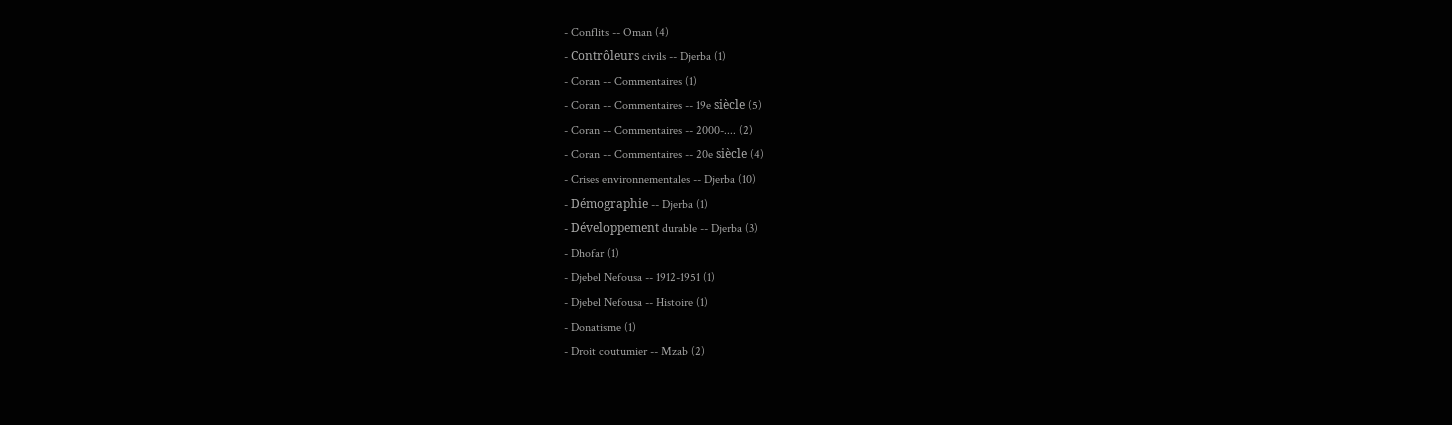- Conflits -- Oman (4)
- Contrôleurs civils -- Djerba (1)
- Coran -- Commentaires (1)
- Coran -- Commentaires -- 19e siècle (5)
- Coran -- Commentaires -- 2000-.... (2)
- Coran -- Commentaires -- 20e siècle (4)
- Crises environnementales -- Djerba (10)
- Démographie -- Djerba (1)
- Développement durable -- Djerba (3)
- Dhofar (1)
- Djebel Nefousa -- 1912-1951 (1)
- Djebel Nefousa -- Histoire (1)
- Donatisme (1)
- Droit coutumier -- Mzab (2)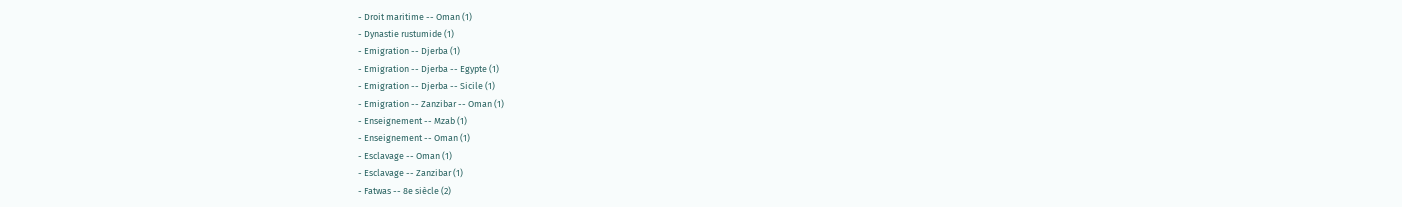- Droit maritime -- Oman (1)
- Dynastie rustumide (1)
- Emigration -- Djerba (1)
- Emigration -- Djerba -- Egypte (1)
- Emigration -- Djerba -- Sicile (1)
- Emigration -- Zanzibar -- Oman (1)
- Enseignement -- Mzab (1)
- Enseignement -- Oman (1)
- Esclavage -- Oman (1)
- Esclavage -- Zanzibar (1)
- Fatwas -- 8e siècle (2)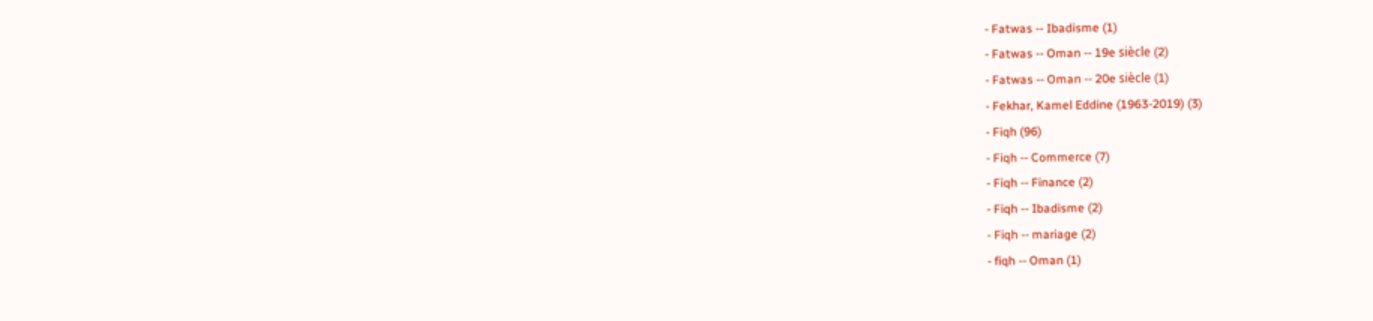- Fatwas -- Ibadisme (1)
- Fatwas -- Oman -- 19e siècle (2)
- Fatwas -- Oman -- 20e siècle (1)
- Fekhar, Kamel Eddine (1963-2019) (3)
- Fiqh (96)
- Fiqh -- Commerce (7)
- Fiqh -- Finance (2)
- Fiqh -- Ibadisme (2)
- Fiqh -- mariage (2)
- fiqh -- Oman (1)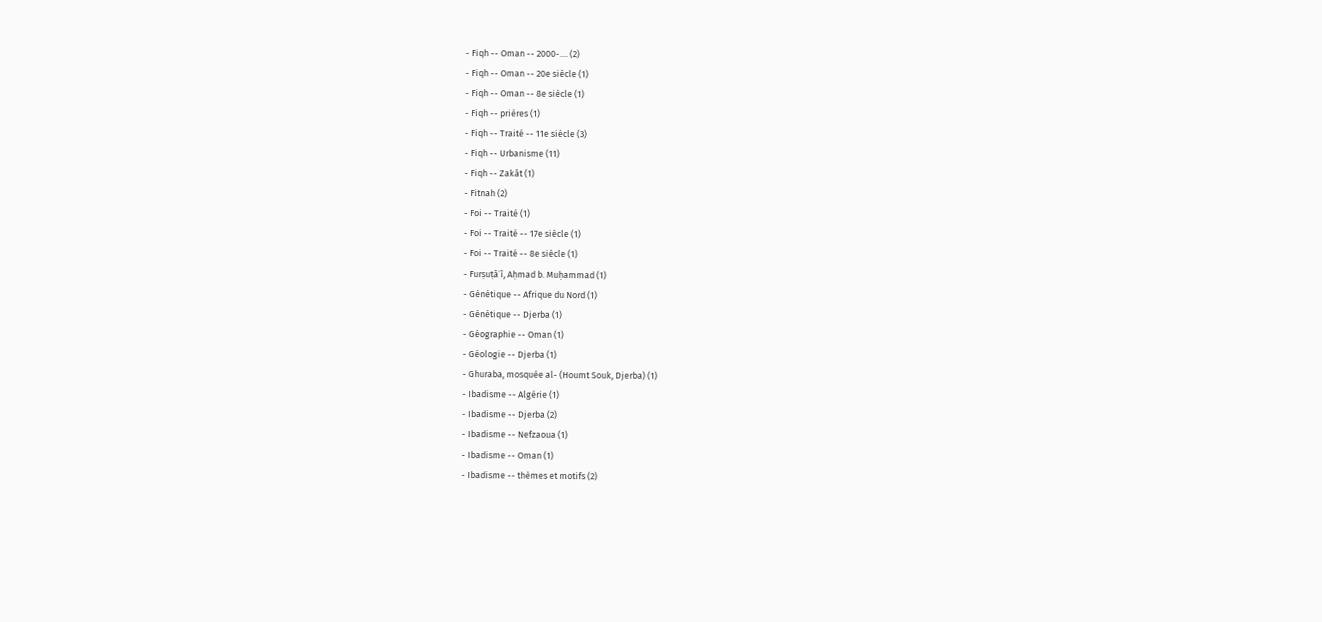- Fiqh -- Oman -- 2000-.... (2)
- Fiqh -- Oman -- 20e siècle (1)
- Fiqh -- Oman -- 8e siècle (1)
- Fiqh -- prières (1)
- Fiqh -- Traité -- 11e siècle (3)
- Fiqh -- Urbanisme (11)
- Fiqh -- Zakāt (1)
- Fitnah (2)
- Foi -- Traité (1)
- Foi -- Traité -- 17e siècle (1)
- Foi -- Traité -- 8e siècle (1)
- Furṣuṭāʾī, Aḥmad b. Muḥammad (1)
- Génétique -- Afrique du Nord (1)
- Génétique -- Djerba (1)
- Géographie -- Oman (1)
- Géologie -- Djerba (1)
- Ghuraba, mosquée al- (Houmt Souk, Djerba) (1)
- Ibadisme -- Algérie (1)
- Ibadisme -- Djerba (2)
- Ibadisme -- Nefzaoua (1)
- Ibadisme -- Oman (1)
- Ibadisme -- thèmes et motifs (2)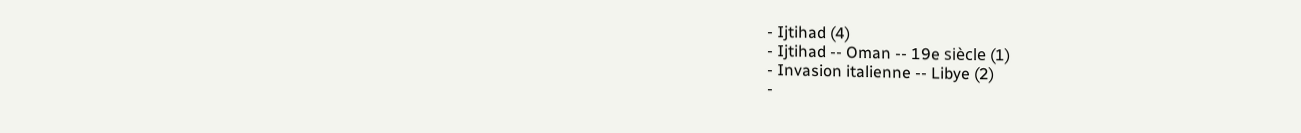- Ijtihad (4)
- Ijtihad -- Oman -- 19e siècle (1)
- Invasion italienne -- Libye (2)
-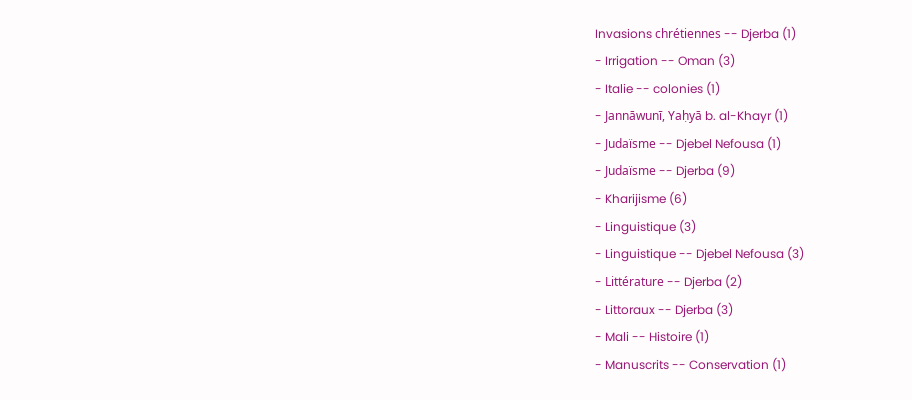Invasions chrétiennes -- Djerba (1)
- Irrigation -- Oman (3)
- Italie -- colonies (1)
- Jannāwunī, Yaḥyā b. al-Khayr (1)
- Judaïsme -- Djebel Nefousa (1)
- Judaïsme -- Djerba (9)
- Kharijisme (6)
- Linguistique (3)
- Linguistique -- Djebel Nefousa (3)
- Littérature -- Djerba (2)
- Littoraux -- Djerba (3)
- Mali -- Histoire (1)
- Manuscrits -- Conservation (1)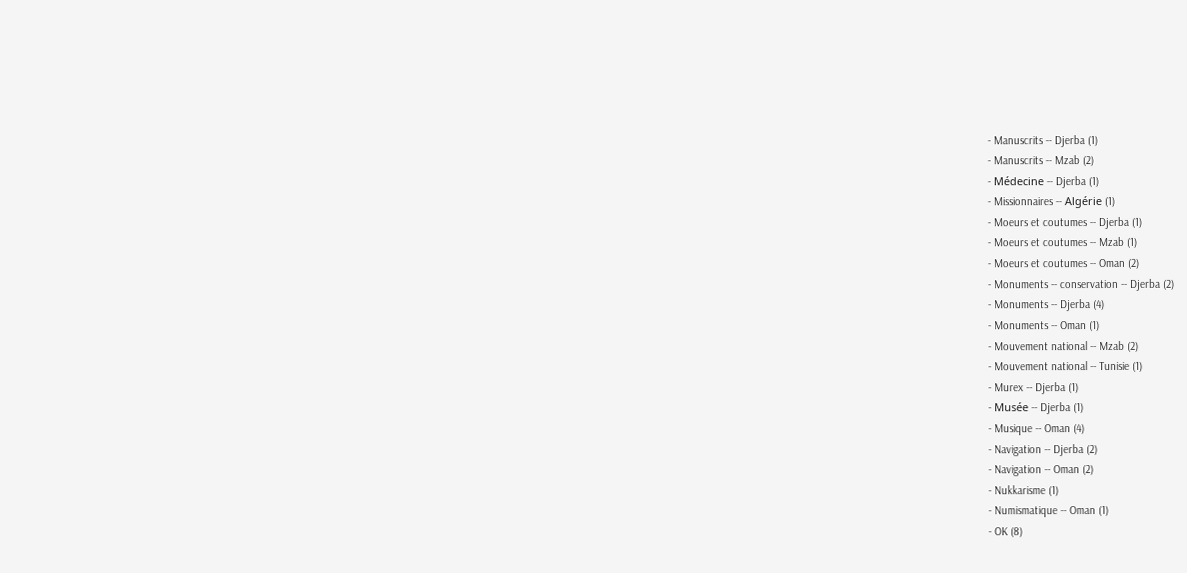- Manuscrits -- Djerba (1)
- Manuscrits -- Mzab (2)
- Médecine -- Djerba (1)
- Missionnaires -- Algérie (1)
- Moeurs et coutumes -- Djerba (1)
- Moeurs et coutumes -- Mzab (1)
- Moeurs et coutumes -- Oman (2)
- Monuments -- conservation -- Djerba (2)
- Monuments -- Djerba (4)
- Monuments -- Oman (1)
- Mouvement national -- Mzab (2)
- Mouvement national -- Tunisie (1)
- Murex -- Djerba (1)
- Musée -- Djerba (1)
- Musique -- Oman (4)
- Navigation -- Djerba (2)
- Navigation -- Oman (2)
- Nukkarisme (1)
- Numismatique -- Oman (1)
- OK (8)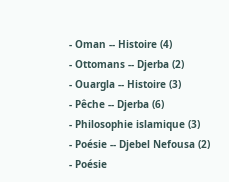- Oman -- Histoire (4)
- Ottomans -- Djerba (2)
- Ouargla -- Histoire (3)
- Pêche -- Djerba (6)
- Philosophie islamique (3)
- Poésie -- Djebel Nefousa (2)
- Poésie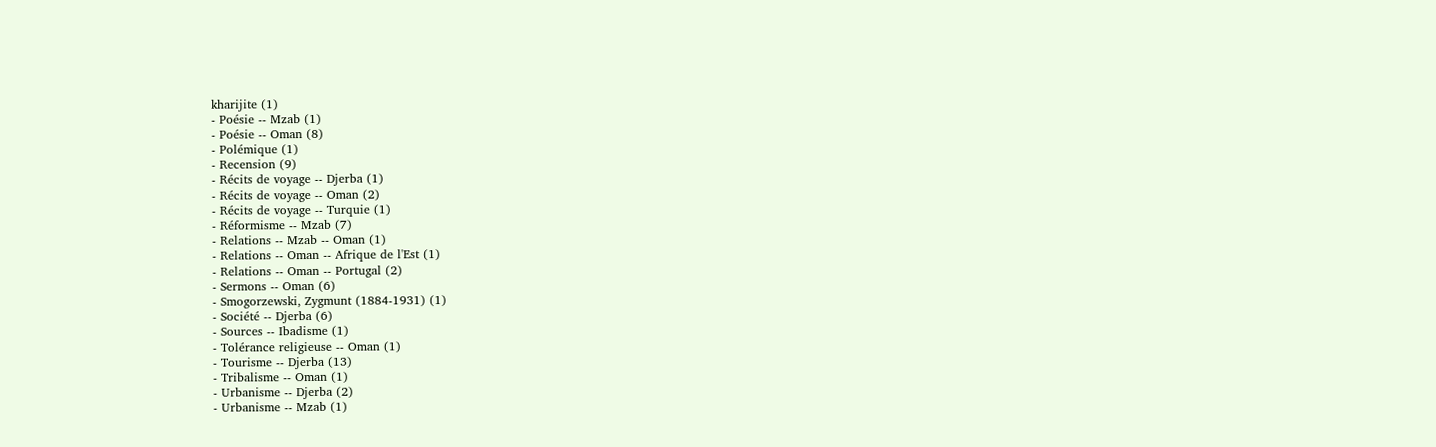kharijite (1)
- Poésie -- Mzab (1)
- Poésie -- Oman (8)
- Polémique (1)
- Recension (9)
- Récits de voyage -- Djerba (1)
- Récits de voyage -- Oman (2)
- Récits de voyage -- Turquie (1)
- Réformisme -- Mzab (7)
- Relations -- Mzab -- Oman (1)
- Relations -- Oman -- Afrique de l'Est (1)
- Relations -- Oman -- Portugal (2)
- Sermons -- Oman (6)
- Smogorzewski, Zygmunt (1884-1931) (1)
- Société -- Djerba (6)
- Sources -- Ibadisme (1)
- Tolérance religieuse -- Oman (1)
- Tourisme -- Djerba (13)
- Tribalisme -- Oman (1)
- Urbanisme -- Djerba (2)
- Urbanisme -- Mzab (1)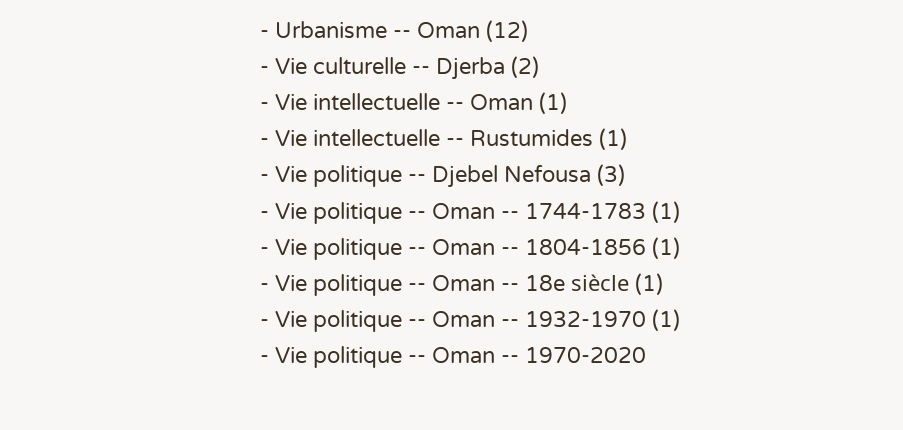- Urbanisme -- Oman (12)
- Vie culturelle -- Djerba (2)
- Vie intellectuelle -- Oman (1)
- Vie intellectuelle -- Rustumides (1)
- Vie politique -- Djebel Nefousa (3)
- Vie politique -- Oman -- 1744-1783 (1)
- Vie politique -- Oman -- 1804-1856 (1)
- Vie politique -- Oman -- 18e siècle (1)
- Vie politique -- Oman -- 1932-1970 (1)
- Vie politique -- Oman -- 1970-2020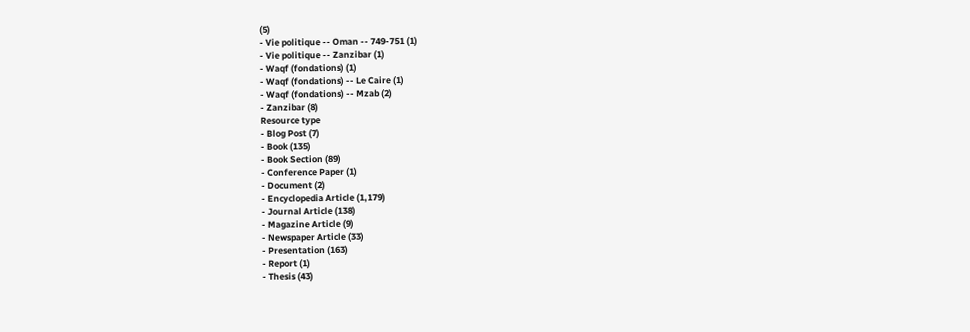(5)
- Vie politique -- Oman -- 749-751 (1)
- Vie politique -- Zanzibar (1)
- Waqf (fondations) (1)
- Waqf (fondations) -- Le Caire (1)
- Waqf (fondations) -- Mzab (2)
- Zanzibar (8)
Resource type
- Blog Post (7)
- Book (135)
- Book Section (89)
- Conference Paper (1)
- Document (2)
- Encyclopedia Article (1,179)
- Journal Article (138)
- Magazine Article (9)
- Newspaper Article (33)
- Presentation (163)
- Report (1)
- Thesis (43)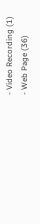- Video Recording (1)
- Web Page (36)